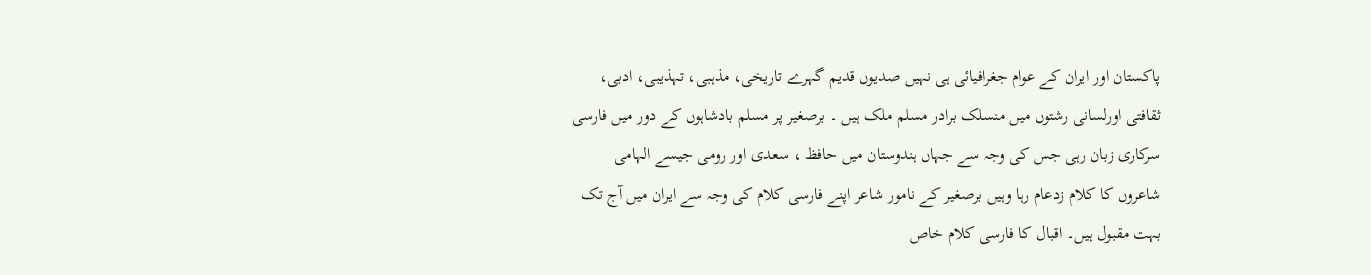پاکستان اور ایران کے عوام جغرافیائی ہی نہیں صدیوں قدیم گہرے تاریخی، مذہبی، تہذیبی، ادبی، ثقافتی اورلسانی رشتوں میں منسلک برادر مسلم ملک ہیں ۔ برصغیر پر مسلم بادشاہوں کے دور میں فارسی سرکاری زبان رہی جس کی وجہ سے جہاں ہندوستان میں حافظ ، سعدی اور رومی جیسے الہامی شاعروں کا کلام زدعام رہا وہیں برصغیر کے نامور شاعر اپنے فارسی کلام کی وجہ سے ایران میں آج تک بہت مقبول ہیں۔ اقبال کا فارسی کلام خاص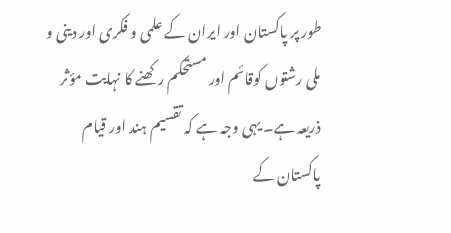طور پر پاکستان اور ایران کے علمی و فکری اور دینی و ملی رشتوں کوقائم اور مستحکم رکھنے کا نہایت مؤثر ذریعہ ہے۔ یہی وجہ ہے کہ تقسیم ہند اور قیام پاکستان کے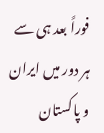فوراً بعد ہی سے ہر دور میں ایران و پاکستان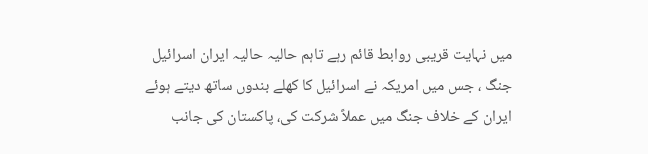میں نہایت قریبی روابط قائم رہے تاہم حالیہ حالیہ ایران اسرائیل جنگ ، جس میں امریکہ نے اسرائیل کا کھلے بندوں ساتھ دیتے ہوئے ایران کے خلاف جنگ میں عملاً شرکت کی، پاکستان کی جانب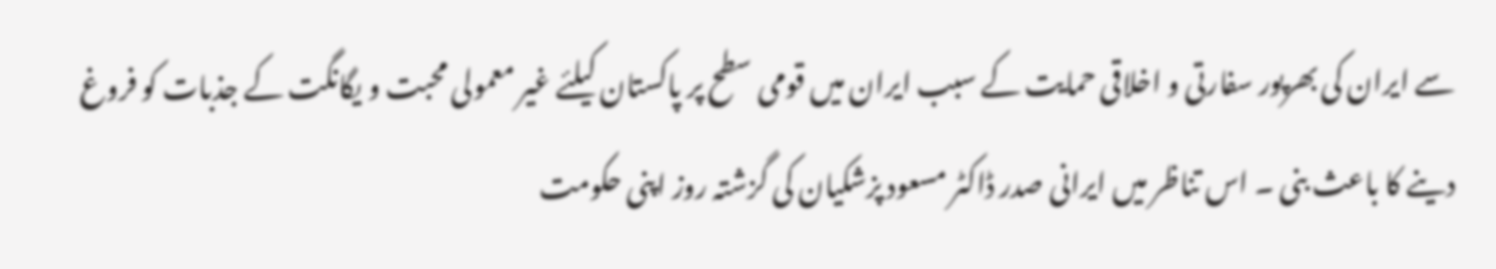سے ایران کی بھرپور سفارتی و اخلاقی حمایت کے سبب ایران میں قومی سطح پر پاکستان کیلئے غیر معمولی محبت و یگانگت کے جذبات کو فروغ دینے کا باعث بنی ۔ اس تناظر میں ایرانی صدر ڈاکٹر مسعود پزشکیان کی گزشتہ روز اپنی حکومت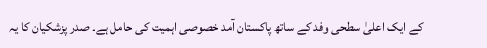کے ایک اعلیٰ سطحی وفد کے ساتھ پاکستان آمد خصوصی اہمیت کی حامل ہے۔ صدر پزشکیان کا یہ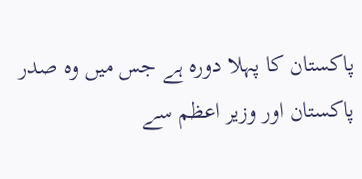پاکستان کا پہلا دورہ ہے جس میں وہ صدر پاکستان اور وزیر اعظم سے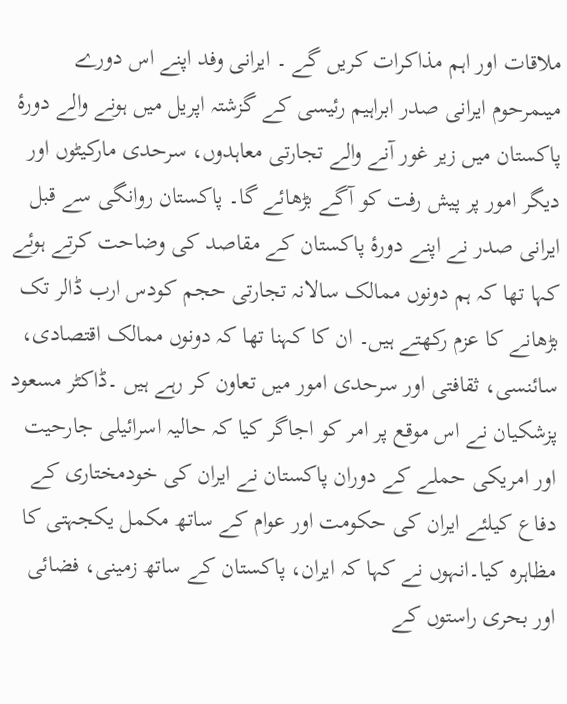ملاقات اور اہم مذاکرات کریں گے ۔ ایرانی وفد اپنے اس دورے میںمرحوم ایرانی صدر ابراہیم رئیسی کے گزشتہ اپریل میں ہونے والے دورۂ پاکستان میں زیر غور آنے والے تجارتی معاہدوں، سرحدی مارکیٹوں اور دیگر امور پر پیش رفت کو آگے بڑھائے گا۔ پاکستان روانگی سے قبل ایرانی صدر نے اپنے دورۂ پاکستان کے مقاصد کی وضاحت کرتے ہوئے کہا تھا کہ ہم دونوں ممالک سالانہ تجارتی حجم کودس ارب ڈالر تک بڑھانے کا عزم رکھتے ہیں۔ ان کا کہنا تھا کہ دونوں ممالک اقتصادی، سائنسی، ثقافتی اور سرحدی امور میں تعاون کر رہے ہیں ۔ڈاکٹر مسعود پزشکیان نے اس موقع پر امر کو اجاگر کیا کہ حالیہ اسرائیلی جارحیت اور امریکی حملے کے دوران پاکستان نے ایران کی خودمختاری کے دفاع کیلئے ایران کی حکومت اور عوام کے ساتھ مکمل یکجہتی کا مظاہرہ کیا۔انہوں نے کہا کہ ایران، پاکستان کے ساتھ زمینی، فضائی اور بحری راستوں کے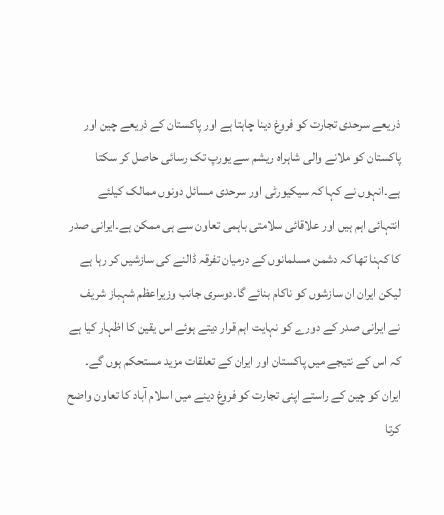ذریعے سرحدی تجارت کو فروغ دینا چاہتا ہے اور پاکستان کے ذریعے چین اور پاکستان کو ملانے والی شاہراہ ریشم سے یورپ تک رسائی حاصل کر سکتا ہے۔انہوں نے کہا کہ سیکیورٹی اور سرحدی مسائل دونوں ممالک کیلئے انتہائی اہم ہیں اور علاقائی سلامتی باہمی تعاون سے ہی ممکن ہے۔ایرانی صدر کا کہنا تھا کہ دشمن مسلمانوں کے درمیان تفرقہ ڈالنے کی سازشیں کر رہا ہے لیکن ایران ان سازشوں کو ناکام بنائے گا۔دوسری جانب وزیراعظم شہباز شریف نے ایرانی صدر کے دورے کو نہایت اہم قرار دیتے ہوئے اس یقین کا اظہار کیا ہے کہ اس کے نتیجے میں پاکستان اور ایران کے تعلقات مزید مستحکم ہوں گے۔ ایران کو چین کے راستے اپنی تجارت کو فروغ دینے میں اسلام آباد کا تعاون واضح کرتا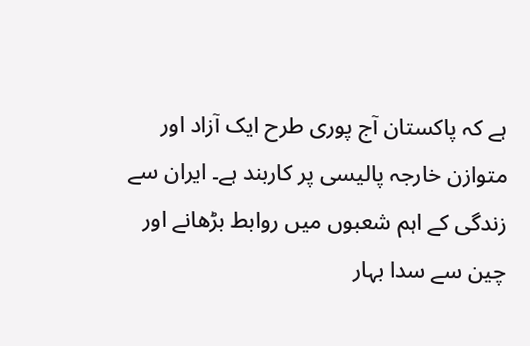ہے کہ پاکستان آج پوری طرح ایک آزاد اور متوازن خارجہ پالیسی پر کاربند ہے۔ ایران سے زندگی کے اہم شعبوں میں روابط بڑھانے اور چین سے سدا بہار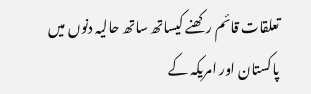تعلقات قائم رکھنے کیساتھ ساتھ حالیہ دنوں میں پاکستان اور امریکہ کے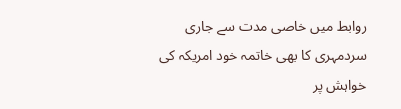روابط میں خاصی مدت سے جاری سردمہری کا بھی خاتمہ خود امریکہ کی خواہش پر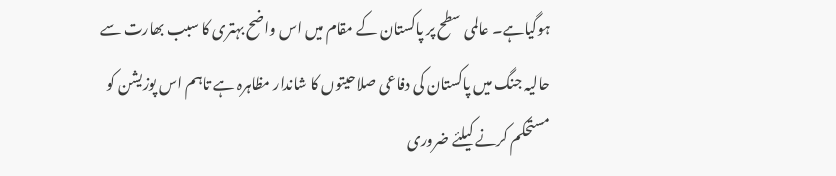ہوگیاہے۔ عالمی سطح پر پاکستان کے مقام میں اس واضح بہتری کا سبب بھارت سے حالیہ جنگ میں پاکستان کی دفاعی صلاحیتوں کا شاندار مظاہرہ ہے تاہم اس پوزیشن کو مستحکم کرنے کیلئے ضروری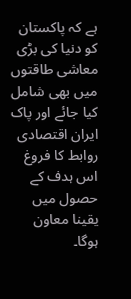ہے کہ پاکستان کو دنیا کی بڑی معاشی طاقتوں میں بھی شامل کیا جائے اور پاک ایران اقتصادی روابط کا فروغ اس ہدف کے حصول میں یقینا معاون ہوگا۔